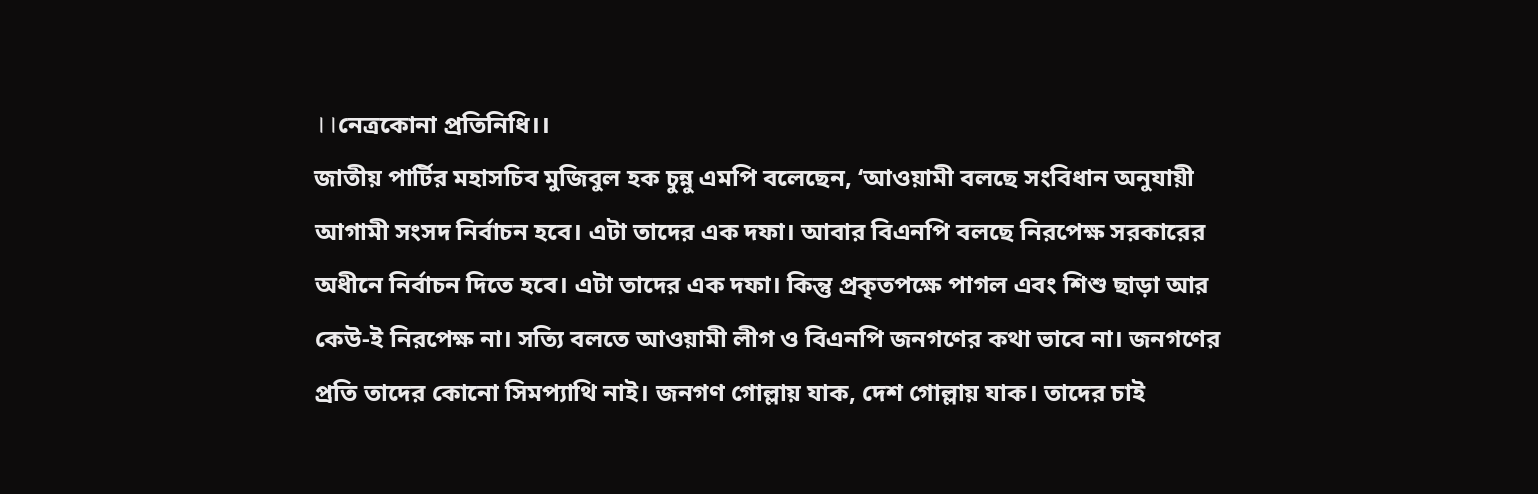।।নেত্রকোনা প্রতিনিধি।।
জাতীয় পার্টির মহাসচিব মুজিবুল হক চুন্নু এমপি বলেছেন, ‘আওয়ামী বলছে সংবিধান অনুযায়ী আগামী সংসদ নির্বাচন হবে। এটা তাদের এক দফা। আবার বিএনপি বলছে নিরপেক্ষ সরকারের অধীনে নির্বাচন দিতে হবে। এটা তাদের এক দফা। কিন্তু প্রকৃতপক্ষে পাগল এবং শিশু ছাড়া আর কেউ-ই নিরপেক্ষ না। সত্যি বলতে আওয়ামী লীগ ও বিএনপি জনগণের কথা ভাবে না। জনগণের প্রতি তাদের কোনো সিমপ্যাথি নাই। জনগণ গোল্লায় যাক, দেশ গোল্লায় যাক। তাদের চাই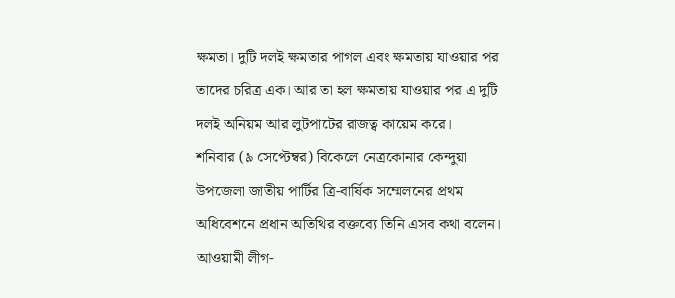ক্ষমতা। দুটি দলই ক্ষমতার পাগল এবং ক্ষমতায় যাওয়ার পর তাদের চরিত্র এক। আর তা হল ক্ষমতায় যাওয়ার পর এ দুটি দলই অনিয়ম আর লুটপাটের রাজত্ব কায়েম করে।
শনিবার (৯ সেপ্টেম্বর) বিকেলে নেত্রকোনার কেন্দুয়া উপজেলা জাতীয় পার্টির ত্রি-বার্ষিক সম্মেলনের প্রথম অধিবেশনে প্রধান অতিথির বক্তব্যে তিনি এসব কথা বলেন।
আওয়ামী লীগ-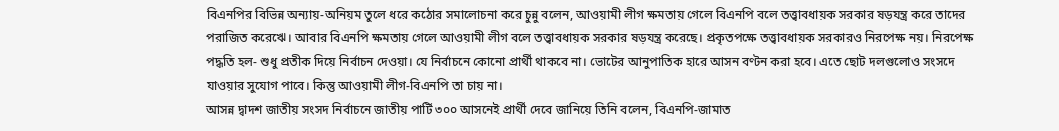বিএনপির বিভিন্ন অন্যায়-অনিয়ম তুলে ধরে কঠোর সমালোচনা করে চুন্নু বলেন, আওয়ামী লীগ ক্ষমতায় গেলে বিএনপি বলে তত্ত্বাবধায়ক সরকার ষড়যন্ত্র করে তাদের পরাজিত করেঋে। আবার বিএনপি ক্ষমতায় গেলে আওয়ামী লীগ বলে তত্ত্বাবধায়ক সরকার ষড়যন্ত্র করেছে। প্রকৃতপক্ষে তত্ত্বাবধায়ক সরকারও নিরপেক্ষ নয়। নিরপেক্ষ পদ্ধতি হল- শুধু প্রতীক দিয়ে নির্বাচন দেওয়া। যে নির্বাচনে কোনো প্রার্থী থাকবে না। ভোটের আনুপাতিক হারে আসন বণ্টন করা হবে। এতে ছোট দলগুলোও সংসদে যাওয়ার সুযোগ পাবে। কিন্তু আওয়ামী লীগ-বিএনপি তা চায় না।
আসন্ন দ্বাদশ জাতীয় সংসদ নির্বাচনে জাতীয় পার্টি ৩০০ আসনেই প্রার্থী দেবে জানিয়ে তিনি বলেন, বিএনপি-জামাত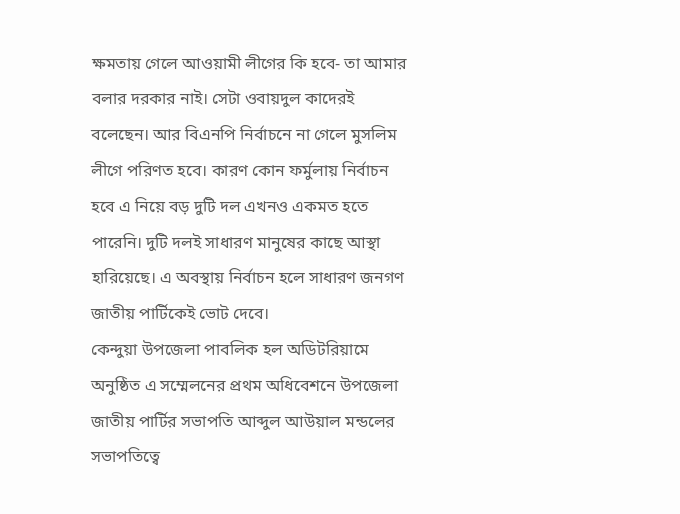ক্ষমতায় গেলে আওয়ামী লীগের কি হবে- তা আমার বলার দরকার নাই। সেটা ওবায়দুল কাদেরই বলেছেন। আর বিএনপি নির্বাচনে না গেলে মুসলিম লীগে পরিণত হবে। কারণ কোন ফর্মুলায় নির্বাচন হবে এ নিয়ে বড় দুটি দল এখনও একমত হতে পারেনি। দুটি দলই সাধারণ মানুষের কাছে আস্থা হারিয়েছে। এ অবস্থায় নির্বাচন হলে সাধারণ জনগণ জাতীয় পার্টিকেই ভোট দেবে।
কেন্দুয়া উপজেলা পাবলিক হল অডিটরিয়ামে অনুষ্ঠিত এ সম্মেলনের প্রথম অধিবেশনে উপজেলা জাতীয় পার্টির সভাপতি আব্দুল আউয়াল মন্ডলের সভাপতিত্বে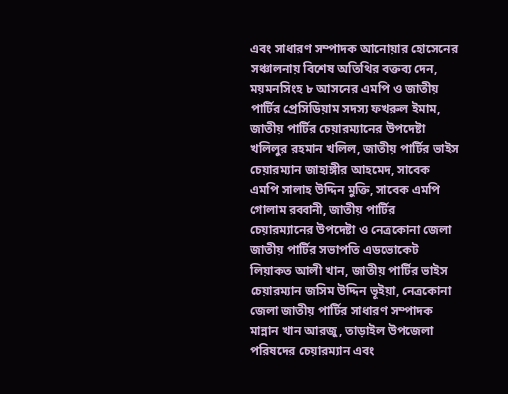এবং সাধারণ সম্পাদক আনোয়ার হোসেনের সঞ্চালনায় বিশেষ অতিথির বক্তব্য দেন, ময়মনসিংহ ৮ আসনের এমপি ও জাতীয় পার্টির প্রেসিডিয়াম সদস্য ফখরুল ইমাম, জাতীয় পার্টির চেয়ারম্যানের উপদেষ্টা খলিলুর রহমান খলিল, জাতীয় পার্টির ভাইস চেয়ারম্যান জাহাঙ্গীর আহমেদ, সাবেক এমপি সালাহ উদ্দিন মুক্তি, সাবেক এমপি গোলাম রব্বানী, জাতীয় পার্টির চেয়ারম্যানের উপদেষ্টা ও নেত্রকোনা জেলা জাতীয় পার্টির সভাপতি এডভোকেট লিয়াকত আলী খান, জাতীয় পার্টির ভাইস চেয়ারম্যান জসিম উদ্দিন ভূইয়া, নেত্রকোনা জেলা জাতীয় পার্টির সাধারণ সম্পাদক মান্নান খান আরজু, তাড়াইল উপজেলা পরিষদের চেয়ারম্যান এবং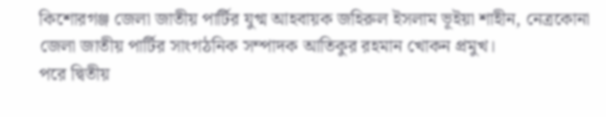কিশোরগঞ্জ জেলা জাতীয় পার্টির যুগ্ম আহবায়ক জহিরুল ইসলাম ভূইয়া শাহীন, নেত্রকোনা জেলা জাতীয় পার্টির সাংগঠনিক সম্পাদক আতিকুর রহমান খোকন প্রমুখ।
পরে দ্বিতীয়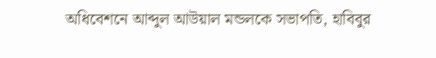অধিবেশনে আব্দুল আউয়াল মন্ডলকে সভাপতি, হাবিবুর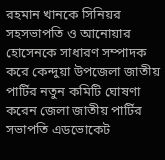রহমান খানকে সিনিয়র সহসভাপতি ও আনোয়ার হোসেনকে সাধারণ সম্পাদক করে কেন্দুয়া উপজেলা জাতীয় পার্টির নতুন কমিটি ঘোষণা করেন জেলা জাতীয় পার্টির সভাপতি এডভোকেট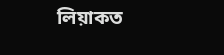লিয়াকত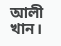আলী খান।